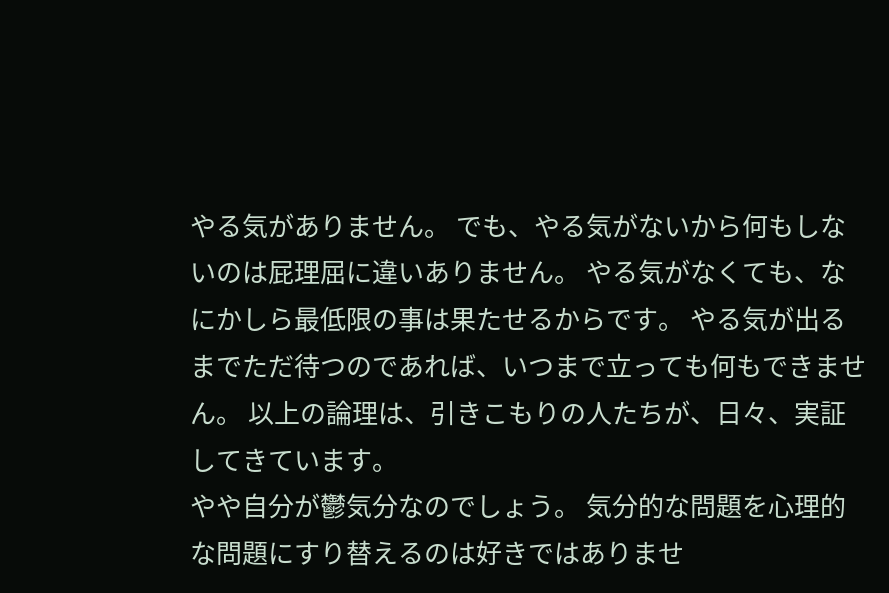やる気がありません。 でも、やる気がないから何もしないのは屁理屈に違いありません。 やる気がなくても、なにかしら最低限の事は果たせるからです。 やる気が出るまでただ待つのであれば、いつまで立っても何もできません。 以上の論理は、引きこもりの人たちが、日々、実証してきています。
やや自分が鬱気分なのでしょう。 気分的な問題を心理的な問題にすり替えるのは好きではありませ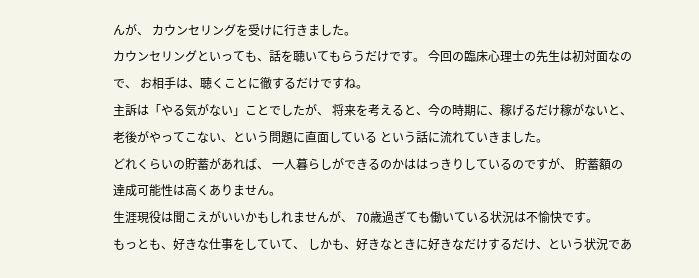んが、 カウンセリングを受けに行きました。
カウンセリングといっても、話を聴いてもらうだけです。 今回の臨床心理士の先生は初対面なので、 お相手は、聴くことに徹するだけですね。
主訴は「やる気がない」ことでしたが、 将来を考えると、今の時期に、稼げるだけ稼がないと、 老後がやってこない、という問題に直面している という話に流れていきました。
どれくらいの貯蓄があれば、 一人暮らしができるのかははっきりしているのですが、 貯蓄額の達成可能性は高くありません。
生涯現役は聞こえがいいかもしれませんが、 70歳過ぎても働いている状況は不愉快です。
もっとも、好きな仕事をしていて、 しかも、好きなときに好きなだけするだけ、という状況であ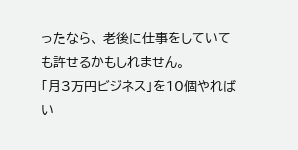ったなら、 老後に仕事をしていても許せるかもしれません。
「月3万円ビジネス」を10個やればい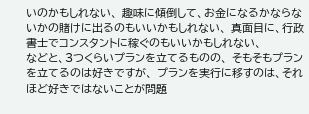いのかもしれない、 趣味に傾倒して、お金になるかならないかの賭けに出るのもいいかもしれない、 真面目に、行政書士でコンスタントに稼ぐのもいいかもしれない、
などと、3つくらいプランを立てるものの、 そもそもプランを立てるのは好きですが、 プランを実行に移すのは、それほど好きではないことが問題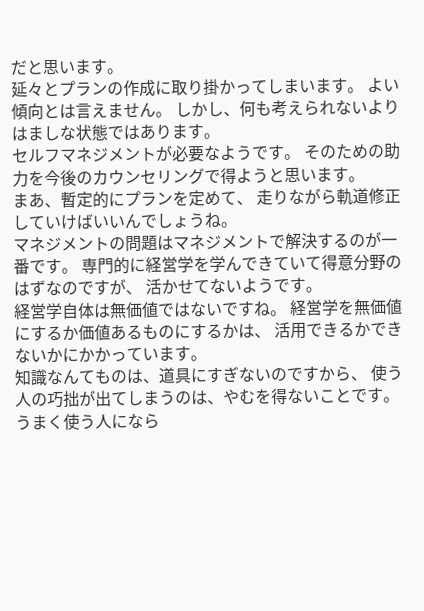だと思います。
延々とプランの作成に取り掛かってしまいます。 よい傾向とは言えません。 しかし、何も考えられないよりはましな状態ではあります。
セルフマネジメントが必要なようです。 そのための助力を今後のカウンセリングで得ようと思います。
まあ、暫定的にプランを定めて、 走りながら軌道修正していけばいいんでしょうね。
マネジメントの問題はマネジメントで解決するのが一番です。 専門的に経営学を学んできていて得意分野のはずなのですが、 活かせてないようです。
経営学自体は無価値ではないですね。 経営学を無価値にするか価値あるものにするかは、 活用できるかできないかにかかっています。
知識なんてものは、道具にすぎないのですから、 使う人の巧拙が出てしまうのは、やむを得ないことです。 うまく使う人になら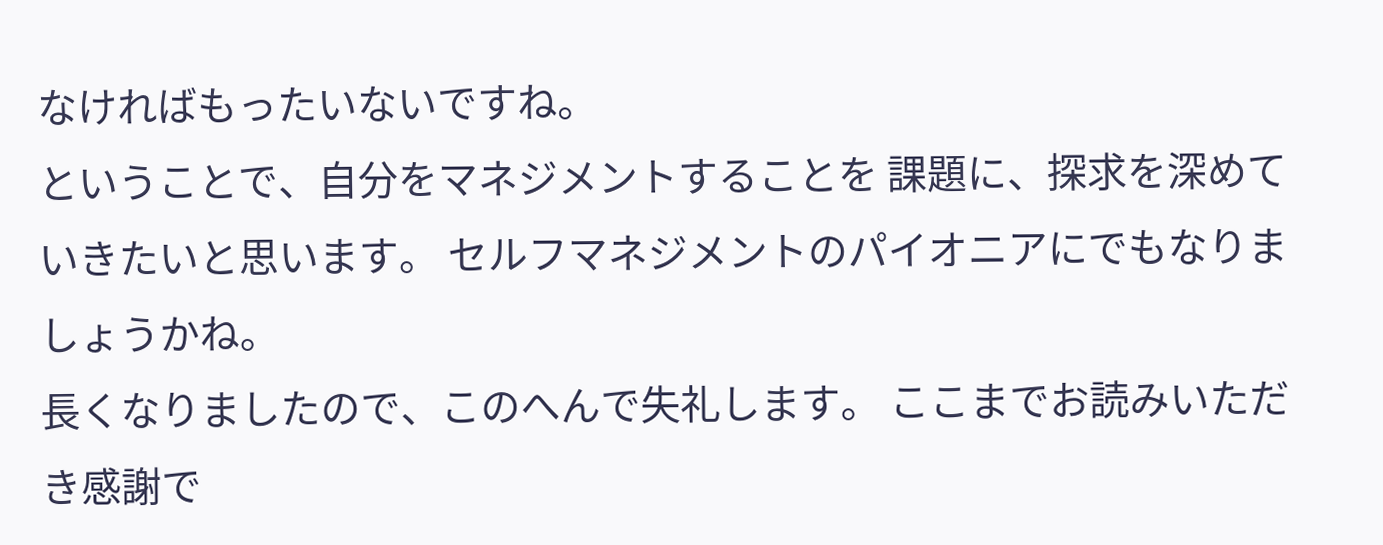なければもったいないですね。
ということで、自分をマネジメントすることを 課題に、探求を深めていきたいと思います。 セルフマネジメントのパイオニアにでもなりましょうかね。
長くなりましたので、このへんで失礼します。 ここまでお読みいただき感謝で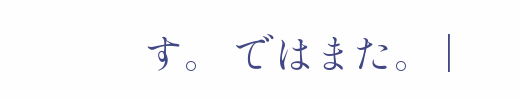す。 ではまた。 |